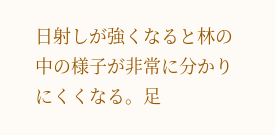日射しが強くなると林の中の様子が非常に分かりにくくなる。足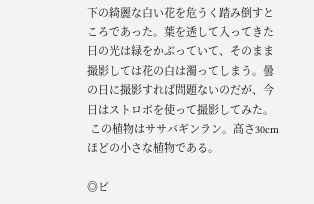下の綺麗な白い花を危うく踏み倒すところであった。葉を透して入ってきた日の光は緑をかぶっていて、そのまま撮影しては花の白は濁ってしまう。曇の日に撮影すれば問題ないのだが、今日はストロボを使って撮影してみた。
 この植物はササバギンラン。高さ30cmほどの小さな植物である。

◎ビ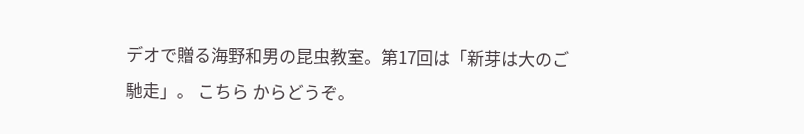デオで贈る海野和男の昆虫教室。第17回は「新芽は大のご馳走」。 こちら からどうぞ。